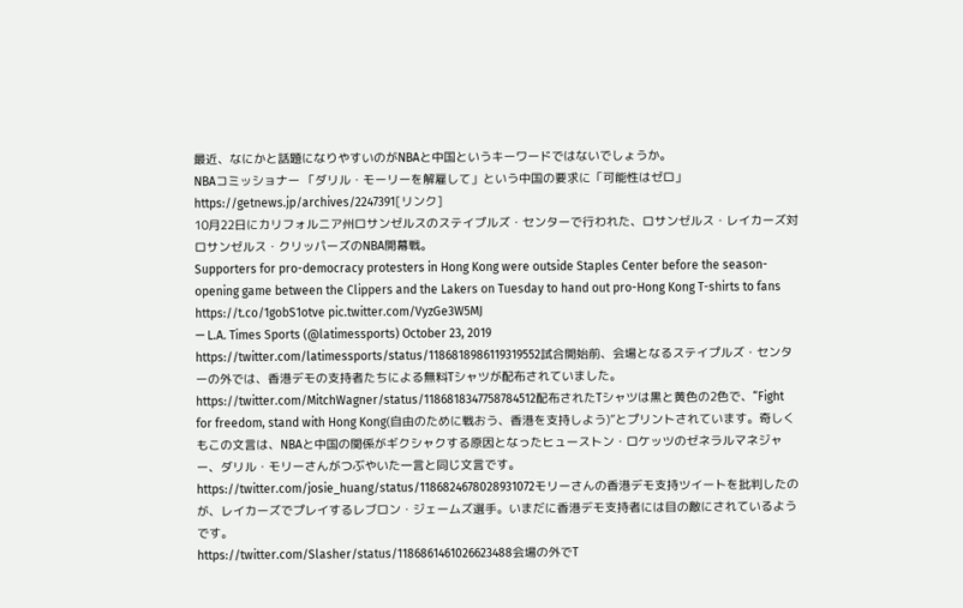最近、なにかと話題になりやすいのがNBAと中国というキーワードではないでしょうか。
NBAコミッショナー 「ダリル・モーリーを解雇して」という中国の要求に「可能性はゼロ」https://getnews.jp/archives/2247391[リンク]
10月22日にカリフォルニア州ロサンゼルスのステイプルズ・センターで行われた、ロサンゼルス・レイカーズ対ロサンゼルス・クリッパーズのNBA開幕戦。
Supporters for pro-democracy protesters in Hong Kong were outside Staples Center before the season-opening game between the Clippers and the Lakers on Tuesday to hand out pro-Hong Kong T-shirts to fans https://t.co/1gobS1otve pic.twitter.com/VyzGe3W5MJ
— L.A. Times Sports (@latimessports) October 23, 2019
https://twitter.com/latimessports/status/1186818986119319552試合開始前、会場となるステイプルズ・センターの外では、香港デモの支持者たちによる無料Tシャツが配布されていました。
https://twitter.com/MitchWagner/status/1186818347758784512配布されたTシャツは黒と黄色の2色で、“Fight for freedom, stand with Hong Kong(自由のために戦おう、香港を支持しよう)”とプリントされています。奇しくもこの文言は、NBAと中国の関係がギクシャクする原因となったヒューストン・ロケッツのゼネラルマネジャー、ダリル・モリーさんがつぶやいた一言と同じ文言です。
https://twitter.com/josie_huang/status/1186824678028931072モリーさんの香港デモ支持ツイートを批判したのが、レイカーズでプレイするレブロン・ジェームズ選手。いまだに香港デモ支持者には目の敵にされているようです。
https://twitter.com/Slasher/status/1186861461026623488会場の外でT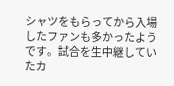シャツをもらってから入場したファンも多かったようです。試合を生中継していたカ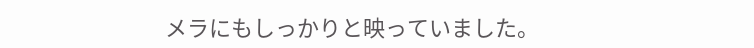メラにもしっかりと映っていました。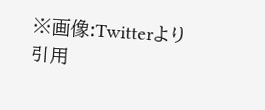※画像:Twitterより引用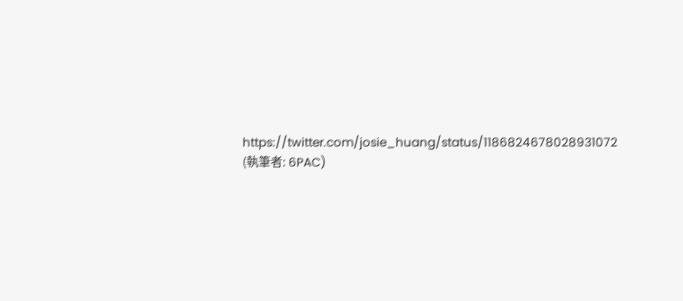https://twitter.com/josie_huang/status/1186824678028931072
(執筆者: 6PAC)